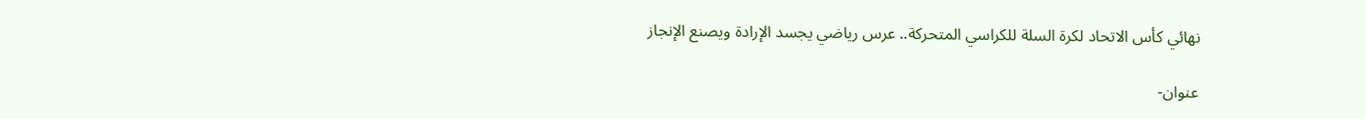نهائي كأس الاتحاد لكرة السلة للكراسي المتحركة.. عرس رياضي يجسد الإرادة ويصنع الإنجاز

عنوان-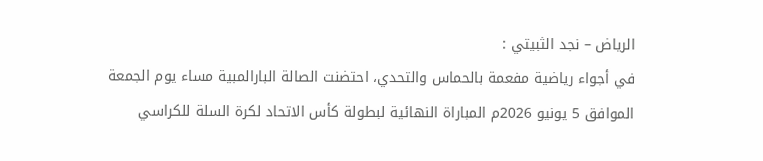الرياض – نجد الثبيتي :
في أجواء رياضية مفعمة بالحماس والتحدي، احتضنت الصالة البارالمبية مساء يوم الجمعة الموافق 5 يونيو 2026م المباراة النهائية لبطولة كأس الاتحاد لكرة السلة للكراسي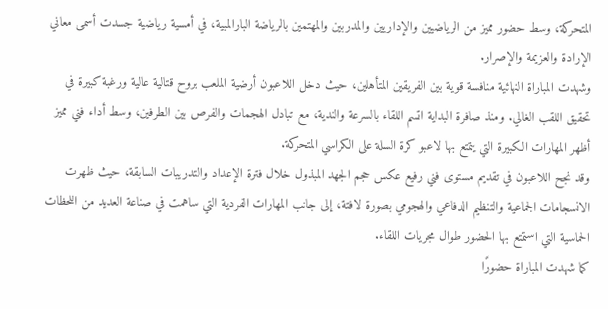المتحركة، وسط حضور مميز من الرياضيين والإداريين والمدربين والمهتمين بالرياضة البارالمبية، في أمسية رياضية جسدت أسمى معاني الإرادة والعزيمة والإصرار.
وشهدت المباراة النهائية منافسة قوية بين الفريقين المتأهلين، حيث دخل اللاعبون أرضية الملعب بروح قتالية عالية ورغبة كبيرة في تحقيق اللقب الغالي. ومنذ صافرة البداية اتسم اللقاء بالسرعة والندية، مع تبادل الهجمات والفرص بين الطرفين، وسط أداء فني مميز أظهر المهارات الكبيرة التي يتمتع بها لاعبو كرة السلة على الكراسي المتحركة.
وقد نجح اللاعبون في تقديم مستوى فني رفيع عكس حجم الجهد المبذول خلال فترة الإعداد والتدريبات السابقة، حيث ظهرت الانسجامات الجماعية والتنظيم الدفاعي والهجومي بصورة لافتة، إلى جانب المهارات الفردية التي ساهمت في صناعة العديد من اللحظات الحماسية التي استمتع بها الحضور طوال مجريات اللقاء.
كما شهدت المباراة حضورًا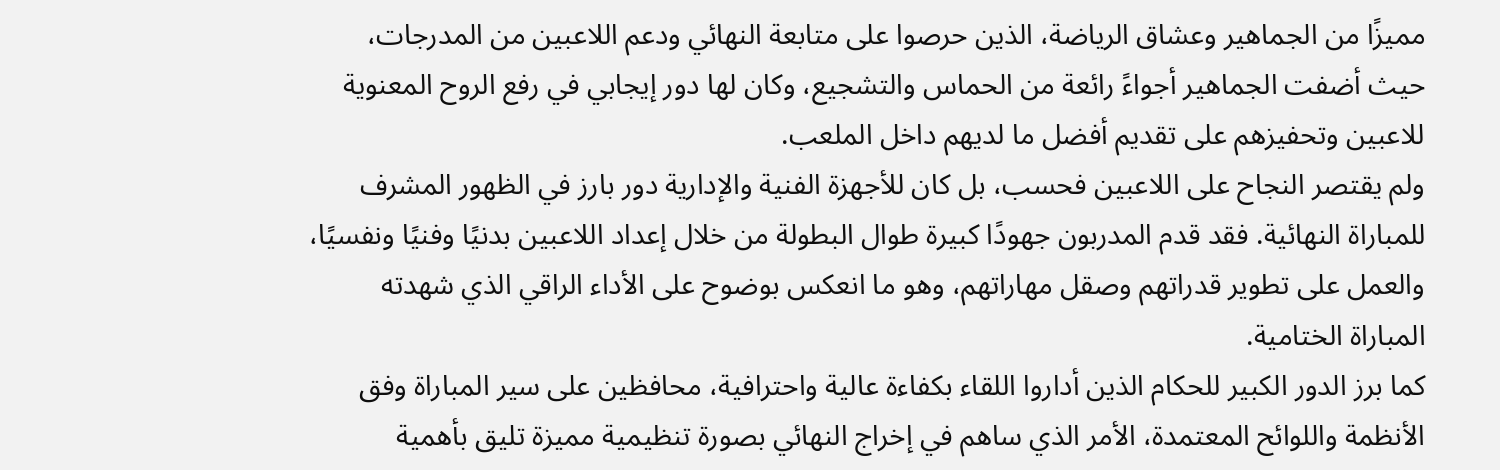مميزًا من الجماهير وعشاق الرياضة، الذين حرصوا على متابعة النهائي ودعم اللاعبين من المدرجات، حيث أضفت الجماهير أجواءً رائعة من الحماس والتشجيع، وكان لها دور إيجابي في رفع الروح المعنوية للاعبين وتحفيزهم على تقديم أفضل ما لديهم داخل الملعب.
ولم يقتصر النجاح على اللاعبين فحسب، بل كان للأجهزة الفنية والإدارية دور بارز في الظهور المشرف للمباراة النهائية. فقد قدم المدربون جهودًا كبيرة طوال البطولة من خلال إعداد اللاعبين بدنيًا وفنيًا ونفسيًا، والعمل على تطوير قدراتهم وصقل مهاراتهم، وهو ما انعكس بوضوح على الأداء الراقي الذي شهدته المباراة الختامية.
كما برز الدور الكبير للحكام الذين أداروا اللقاء بكفاءة عالية واحترافية، محافظين على سير المباراة وفق الأنظمة واللوائح المعتمدة، الأمر الذي ساهم في إخراج النهائي بصورة تنظيمية مميزة تليق بأهمية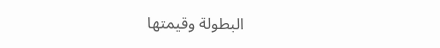البطولة وقيمتها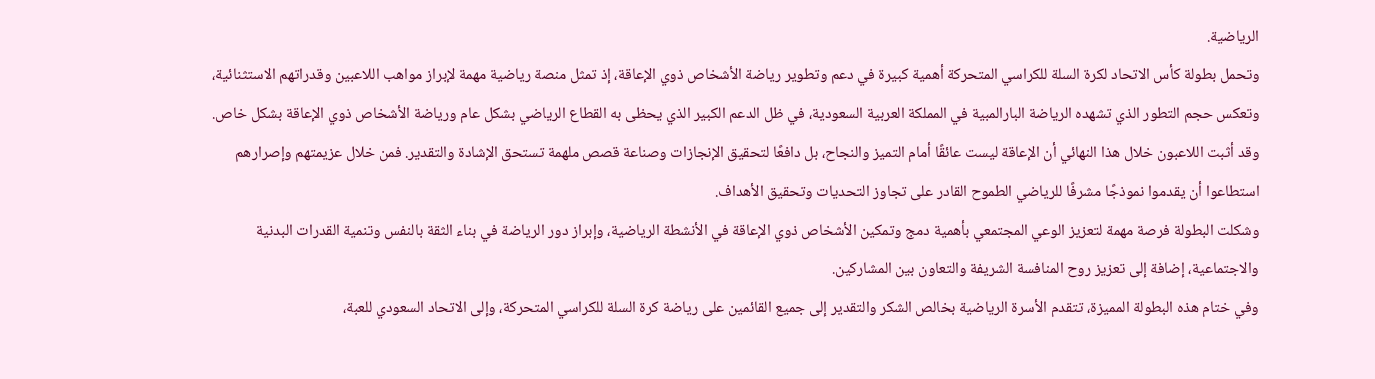الرياضية.
وتحمل بطولة كأس الاتحاد لكرة السلة للكراسي المتحركة أهمية كبيرة في دعم وتطوير رياضة الأشخاص ذوي الإعاقة، إذ تمثل منصة رياضية مهمة لإبراز مواهب اللاعبين وقدراتهم الاستثنائية، وتعكس حجم التطور الذي تشهده الرياضة البارالمبية في المملكة العربية السعودية، في ظل الدعم الكبير الذي يحظى به القطاع الرياضي بشكل عام ورياضة الأشخاص ذوي الإعاقة بشكل خاص.
وقد أثبت اللاعبون خلال هذا النهائي أن الإعاقة ليست عائقًا أمام التميز والنجاح، بل دافعًا لتحقيق الإنجازات وصناعة قصص ملهمة تستحق الإشادة والتقدير. فمن خلال عزيمتهم وإصرارهم استطاعوا أن يقدموا نموذجًا مشرفًا للرياضي الطموح القادر على تجاوز التحديات وتحقيق الأهداف.
وشكلت البطولة فرصة مهمة لتعزيز الوعي المجتمعي بأهمية دمج وتمكين الأشخاص ذوي الإعاقة في الأنشطة الرياضية، وإبراز دور الرياضة في بناء الثقة بالنفس وتنمية القدرات البدنية والاجتماعية، إضافة إلى تعزيز روح المنافسة الشريفة والتعاون بين المشاركين.
وفي ختام هذه البطولة المميزة، تتقدم الأسرة الرياضية بخالص الشكر والتقدير إلى جميع القائمين على رياضة كرة السلة للكراسي المتحركة، وإلى الاتحاد السعودي للعبة،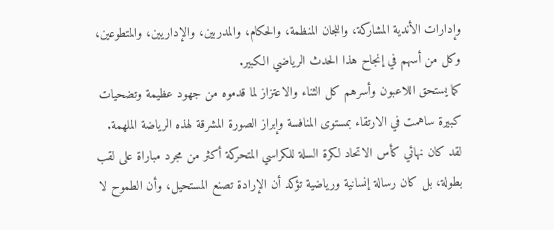وإدارات الأندية المشاركة، واللجان المنظمة، والحكام، والمدربين، والإداريين، والمتطوعين، وكل من أسهم في إنجاح هذا الحدث الرياضي الكبير.
كما يستحق اللاعبون وأسرهم كل الثناء والاعتزاز لما قدموه من جهود عظيمة وتضحيات كبيرة ساهمت في الارتقاء بمستوى المنافسة وإبراز الصورة المشرقة لهذه الرياضة الملهمة.
لقد كان نهائي كأس الاتحاد لكرة السلة للكراسي المتحركة أكثر من مجرد مباراة على لقب بطولة، بل كان رسالة إنسانية ورياضية تؤكد أن الإرادة تصنع المستحيل، وأن الطموح لا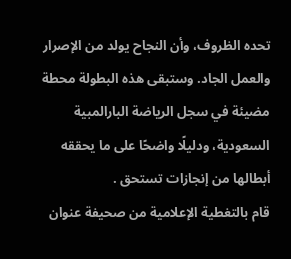تحده الظروف، وأن النجاح يولد من الإصرار والعمل الجاد. وستبقى هذه البطولة محطة مضيئة في سجل الرياضة البارالمبية السعودية، ودليلًا واضحًا على ما يحققه أبطالها من إنجازات تستحق .
قام بالتغطية الإعلامية من صحيفة عنوان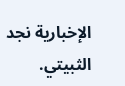الإخبارية نجد الثبيتي.